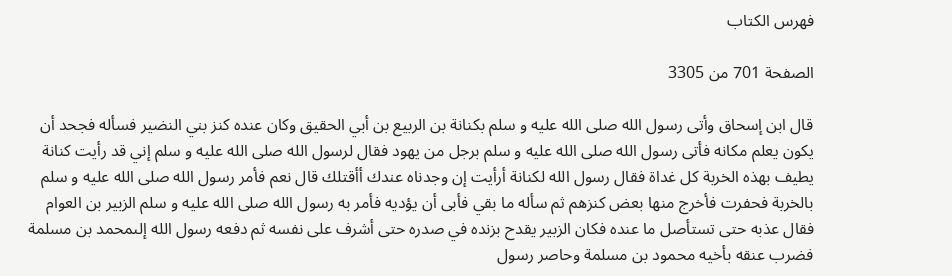فهرس الكتاب

الصفحة 701 من 3305

قال ابن إسحاق وأتى رسول الله صلى الله عليه و سلم بكنانة بن الربيع بن أبي الحقيق وكان عنده كنز بني النضير فسأله فجحد أن يكون يعلم مكانه فأتى رسول الله صلى الله عليه و سلم برجل من يهود فقال لرسول الله صلى الله عليه و سلم إني قد رأيت كنانة يطيف بهذه الخربة كل غداة فقال رسول الله لكنانة أرأيت إن وجدناه عندك أأقتلك قال نعم فأمر رسول الله صلى الله عليه و سلم بالخربة فحفرت فأخرج منها بعض كنزهم ثم سأله ما بقي فأبى أن يؤديه فأمر به رسول الله صلى الله عليه و سلم الزبير بن العوام فقال عذبه حتى تستأصل ما عنده فكان الزبير يقدح بزنده في صدره حتى أشرف على نفسه ثم دفعه رسول الله إلىمحمد بن مسلمة فضرب عنقه بأخيه محمود بن مسلمة وحاصر رسول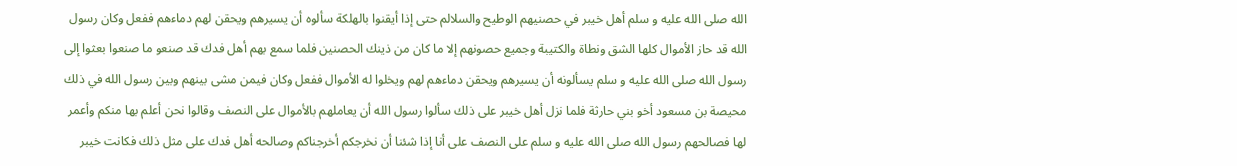الله صلى الله عليه و سلم أهل خيبر في حصنيهم الوطيح والسلالم حتى إذا أيقنوا بالهلكة سألوه أن يسيرهم ويحقن لهم دماءهم ففعل وكان رسول الله قد حاز الأموال كلها الشق ونطاة والكتيبة وجميع حصونهم إلا ما كان من ذينك الحصنين فلما سمع بهم أهل فدك قد صنعو ما صنعوا بعثوا إلى رسول الله صلى الله عليه و سلم يسألونه أن يسيرهم ويحقن دماءهم لهم ويخلوا له الأموال ففعل وكان فيمن مشى بينهم وبين رسول الله في ذلك محيصة بن مسعود أخو بني حارثة فلما نزل أهل خيبر على ذلك سألوا رسول الله أن يعاملهم بالأموال على النصف وقالوا نحن أعلم بها منكم وأعمر لها فصالحهم رسول الله صلى الله عليه و سلم على النصف على أنا إذا شئنا أن نخرجكم أخرجناكم وصالحه أهل فدك على مثل ذلك فكانت خيبر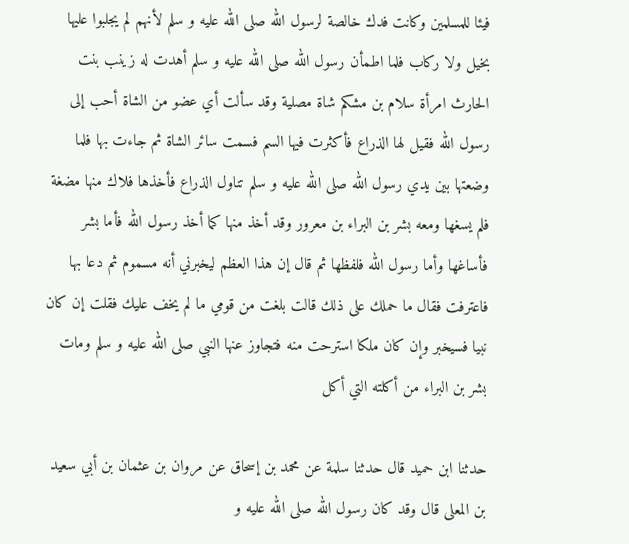فيئا للمسلمين وكانت فدك خالصة لرسول الله صلى الله عليه و سلم لأنهم لم يجلبوا عليها بخيل ولا ركاب فلما اطمأن رسول الله صلى الله عليه و سلم أهدت له زينب بنت الحارث امرأة سلام بن مشكم شاة مصلية وقد سألت أي عضو من الشاة أحب إلى رسول الله فقيل لها الذراع فأكثرت فيها السم فسمت سائر الشاة ثم جاءت بها فلما وضعتها بين يدي رسول الله صلى الله عليه و سلم تناول الذراع فأخذها فلاك منها مضغة فلم يسغها ومعه بشر بن البراء بن معرور وقد أخذ منها كما أخذ رسول الله فأما بشر فأساغها وأما رسول الله فلفظها ثم قال إن هذا العظم ليخبرني أنه مسموم ثم دعا بها فاعترفت فقال ما حملك على ذلك قالت بلغت من قومي ما لم يخف عليك فقلت إن كان نبيا فسيخبر وإن كان ملكا استرحت منه فتجاوز عنها النبي صلى الله عليه و سلم ومات بشر بن البراء من أكلته التي أكل

حدثنا ابن حميد قال حدثنا سلمة عن محمد بن إسحاق عن مروان بن عثمان بن أبي سعيد بن المعلى قال وقد كان رسول الله صلى الله عليه و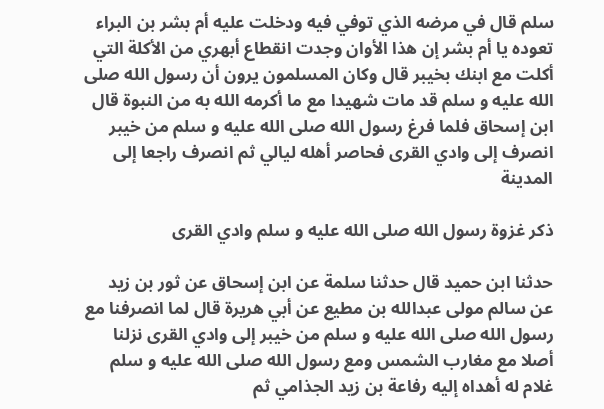سلم قال في مرضه الذي توفي فيه ودخلت عليه أم بشر بن البراء تعوده يا أم بشر إن هذا الأوان وجدت انقطاع أبهري من الأكلة التي أكلت مع ابنك بخيبر قال وكان المسلمون يرون أن رسول الله صلى الله عليه و سلم قد مات شهيدا مع ما أكرمه الله به من النبوة قال ابن إسحاق فلما فرغ رسول الله صلى الله عليه و سلم من خيبر انصرف إلى وادي القرى فحاصر أهله ليالي ثم انصرف راجعا إلى المدينة

ذكر غزوة رسول الله صلى الله عليه و سلم وادي القرى

حدثنا ابن حميد قال حدثنا سلمة عن ابن إسحاق عن ثور بن زيد عن سالم مولى عبدالله بن مطيع عن أبي هريرة قال لما انصرفنا مع رسول الله صلى الله عليه و سلم من خيبر إلى وادي القرى نزلنا أصلا مع مغارب الشمس ومع رسول الله صلى الله عليه و سلم غلام له أهداه إليه رفاعة بن زيد الجذامي ثم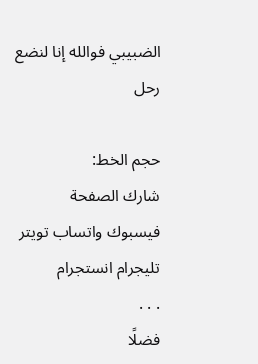الضبيبي فوالله إنا لنضع رحل

حجم الخط:
شارك الصفحة
فيسبوك واتساب تويتر تليجرام انستجرام
. . .
فضلًا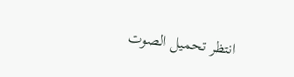انتظر تحميل الصوت